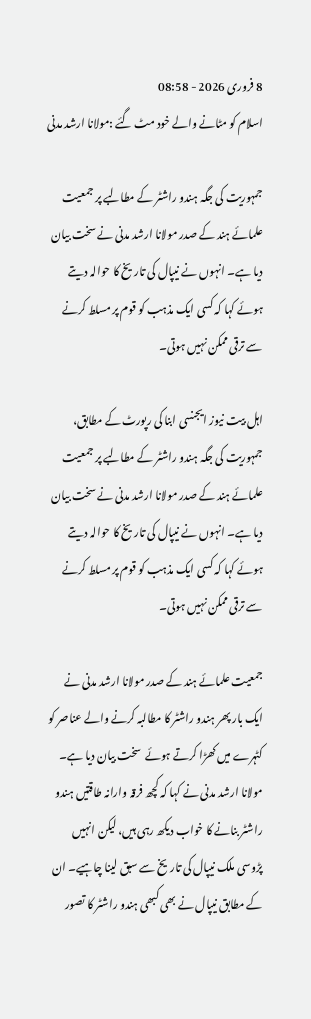8 فروری 2026 - 08:58
اسلام کو مٹانے والے خود مٹ گئے :مولانا ارشد مدنی

جمہوریت کی جگہ ہندو راشٹر کے مطالبے پر جمعیت علمائے ہند کے صدر مولانا ارشد مدنی نے سخت بیان دیا ہے۔ انہوں نے نیپال کی تاریخ کا حوالہ دیتے ہوئے کہا کہ کسی ایک مذہب کو قوم پر مسلط کرنے سے ترقی ممکن نہیں ہوتی۔

اہل بیت نیوز ایجنسی ابنا کی رپورٹ کے مطابق، جمہوریت کی جگہ ہندو راشٹر کے مطالبے پر جمعیت علمائے ہند کے صدر مولانا ارشد مدنی نے سخت بیان دیا ہے۔ انہوں نے نیپال کی تاریخ کا حوالہ دیتے ہوئے کہا کہ کسی ایک مذہب کو قوم پر مسلط کرنے سے ترقی ممکن نہیں ہوتی۔

جمعیت علمائے ہند کے صدر مولانا ارشد مدنی نے ایک بار پھر ہندو راشٹر کا مطالبہ کرنے والے عناصر کو کٹہرے میں کھڑا کرتے ہوئے  سخت بیان دیا ہے۔ مولانا ارشد مدنی نے کہا کہ کچھ فرقہ وارانہ طاقتیں ہندو راشٹر بنانے کا خواب دیکھ رہی ہیں، لیکن انہیں پڑوسی ملک نیپال کی تاریخ سے سبق لینا چاہیے۔ ان کے مطابق نیپال نے بھی کبھی ہندو راشٹر کا تصور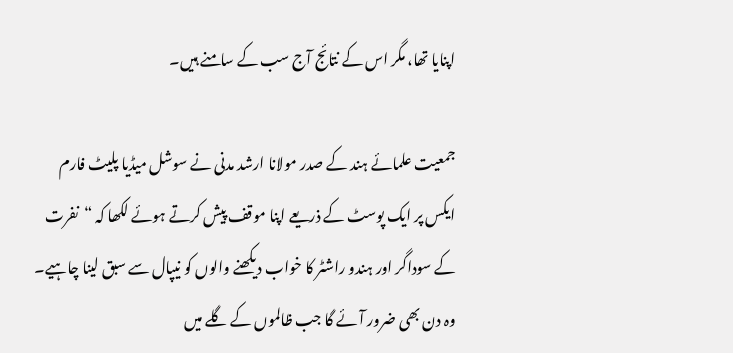اپنایا تھا، مگر اس کے نتائج آج سب کے سامنے ہیں۔

جمعیت علمائے ہند کے صدر مولانا ارشد مدنی نے سوشل میڈیا پلیٹ فارم ایکس پر ایک پوسٹ کے ذریعے اپنا موقف پیش کرتے ہوئے لکھا کہ “نفرت کے سوداگر اور ہندو راشٹر کا خواب دیکھنے والوں کو نیپال سے سبق لینا چاہیے۔ وہ دن بھی ضرور آئے گا جب ظالموں کے گلے میں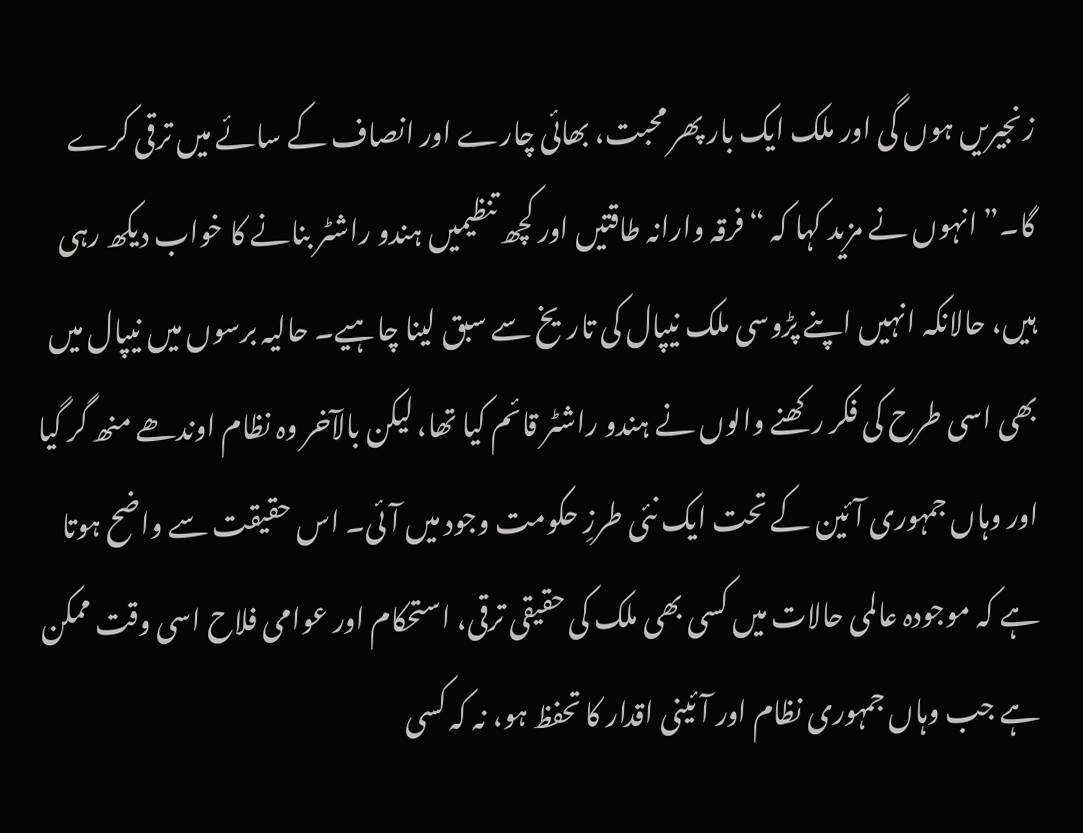زنجیریں ہوں گی اور ملک ایک بار پھر محبت، بھائی چارے اور انصاف کے سائے میں ترقی کرے گا۔” انہوں نے مزید کہا کہ “فرقہ وارانہ طاقتیں اور کچھ تنظیمیں ہندو راشٹر بنانے کا خواب دیکھ رہی ہیں، حالانکہ انہیں اپنے پڑوسی ملک نیپال کی تاریخ سے سبق لینا چاہیے۔ حالیہ برسوں میں نیپال میں بھی اسی طرح کی فکر رکھنے والوں نے ہندو راشٹر قائم کیا تھا، لیکن بالآخر وہ نظام اوندھے منھ گر گیا اور وہاں جمہوری آئین کے تحت ایک نئی طرزِ حکومت وجود میں آئی۔ اس حقیقت سے واضح ہوتا ہے کہ موجودہ عالمی حالات میں کسی بھی ملک کی حقیقی ترقی، استحکام اور عوامی فلاح اسی وقت ممکن ہے جب وہاں جمہوری نظام اور آئینی اقدار کا تحفظ ہو، نہ کہ کسی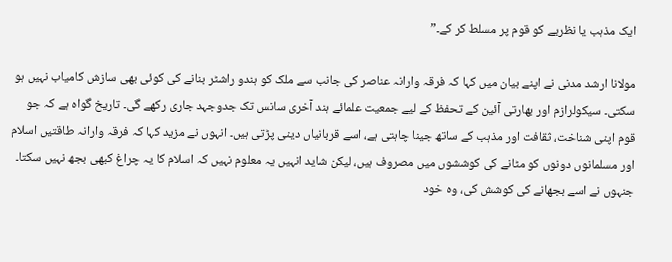ایک مذہب یا نظریے کو قوم پر مسلط کر کے۔”

مولانا ارشد مدنی نے اپنے بیان میں کہا کہ فرقہ وارانہ عناصر کی جانب سے ملک کو ہندو راشٹر بنانے کی کوئی بھی سازش کامیاب نہیں ہو سکتی۔ سیکولرازم اور بھارتی آئین کے تحفظ کے لیے جمعیت علمائے ہند آخری سانس تک جدوجہد جاری رکھے گی۔ تاریخ گواہ ہے کہ جو قوم اپنی شناخت، ثقافت اور مذہب کے ساتھ جینا چاہتی ہے، اسے قربانیاں دینی پڑتی ہیں۔ انہوں نے مزید کہا کہ فرقہ وارانہ طاقتیں اسلام اور مسلمانوں دونوں کو مٹانے کی کوششوں میں مصروف ہیں، لیکن شاید انہیں یہ معلوم نہیں کہ اسلام کا یہ چراغ کبھی بجھ نہیں سکتا۔ جنہوں نے اسے بجھانے کی کوشش کی، وہ خود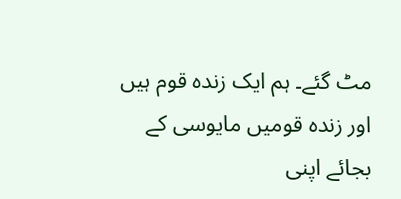مٹ گئے۔ ہم ایک زندہ قوم ہیں اور زندہ قومیں مایوسی کے بجائے اپنی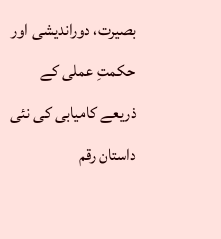بصیرت، دوراندیشی اور حکمتِ عملی کے ذریعے کامیابی کی نئی داستان رقم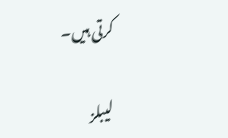کرتی ہیں۔

لیبلز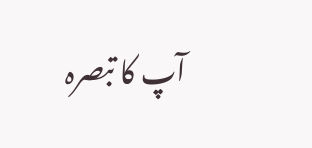آپ کا تبصرہ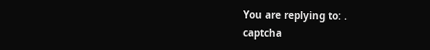You are replying to: .
captcha